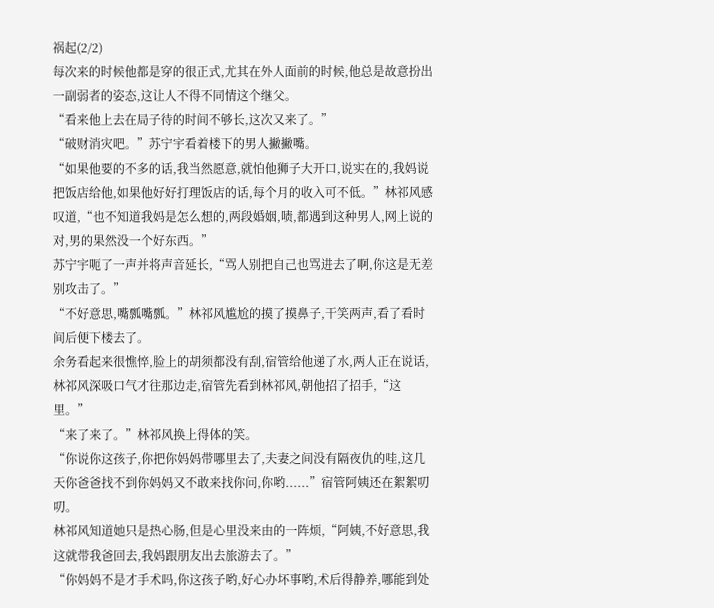祸起(2/2)
每次来的时候他都是穿的很正式,尤其在外人面前的时候,他总是故意扮出一副弱者的姿态,这让人不得不同情这个继父。
“看来他上去在局子待的时间不够长,这次又来了。”
“破财消灾吧。”苏宁宇看着楼下的男人撇撇嘴。
“如果他要的不多的话,我当然愿意,就怕他狮子大开口,说实在的,我妈说把饭店给他,如果他好好打理饭店的话,每个月的收入可不低。”林祁风感叹道,“也不知道我妈是怎么想的,两段婚姻,啧,都遇到这种男人,网上说的对,男的果然没一个好东西。”
苏宁宇呃了一声并将声音延长,“骂人别把自己也骂进去了啊,你这是无差别攻击了。”
“不好意思,嘴瓢嘴瓢。”林祁风尴尬的摸了摸鼻子,干笑两声,看了看时间后便下楼去了。
余务看起来很憔悴,脸上的胡须都没有刮,宿管给他递了水,两人正在说话,林祁风深吸口气才往那边走,宿管先看到林祁风,朝他招了招手,“这里。”
“来了来了。”林祁风换上得体的笑。
“你说你这孩子,你把你妈妈带哪里去了,夫妻之间没有隔夜仇的哇,这几天你爸爸找不到你妈妈又不敢来找你问,你哟......”宿管阿姨还在絮絮叨叨。
林祁风知道她只是热心肠,但是心里没来由的一阵烦,“阿姨,不好意思,我这就带我爸回去,我妈跟朋友出去旅游去了。”
“你妈妈不是才手术吗,你这孩子哟,好心办坏事哟,术后得静养,哪能到处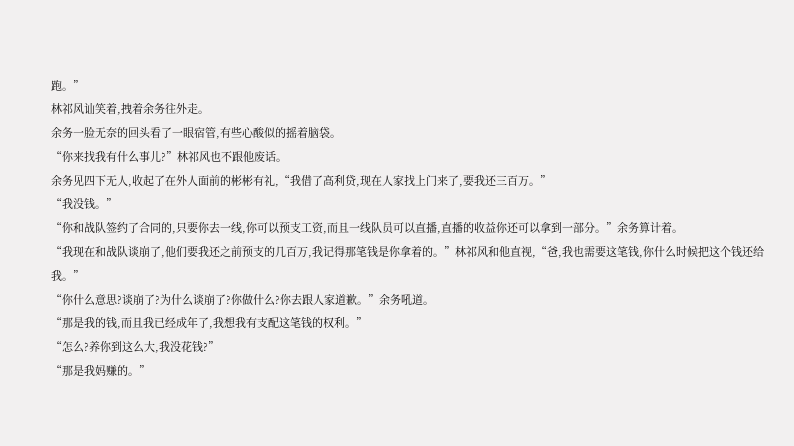跑。”
林祁风讪笑着,拽着余务往外走。
余务一脸无奈的回头看了一眼宿管,有些心酸似的摇着脑袋。
“你来找我有什么事儿?”林祁风也不跟他废话。
余务见四下无人,收起了在外人面前的彬彬有礼,“我借了高利贷,现在人家找上门来了,要我还三百万。”
“我没钱。”
“你和战队签约了合同的,只要你去一线,你可以预支工资,而且一线队员可以直播,直播的收益你还可以拿到一部分。”余务算计着。
“我现在和战队谈崩了,他们要我还之前预支的几百万,我记得那笔钱是你拿着的。”林祁风和他直视,“爸,我也需要这笔钱,你什么时候把这个钱还给我。”
“你什么意思?谈崩了?为什么谈崩了?你做什么?你去跟人家道歉。”余务吼道。
“那是我的钱,而且我已经成年了,我想我有支配这笔钱的权利。”
“怎么?养你到这么大,我没花钱?”
“那是我妈赚的。”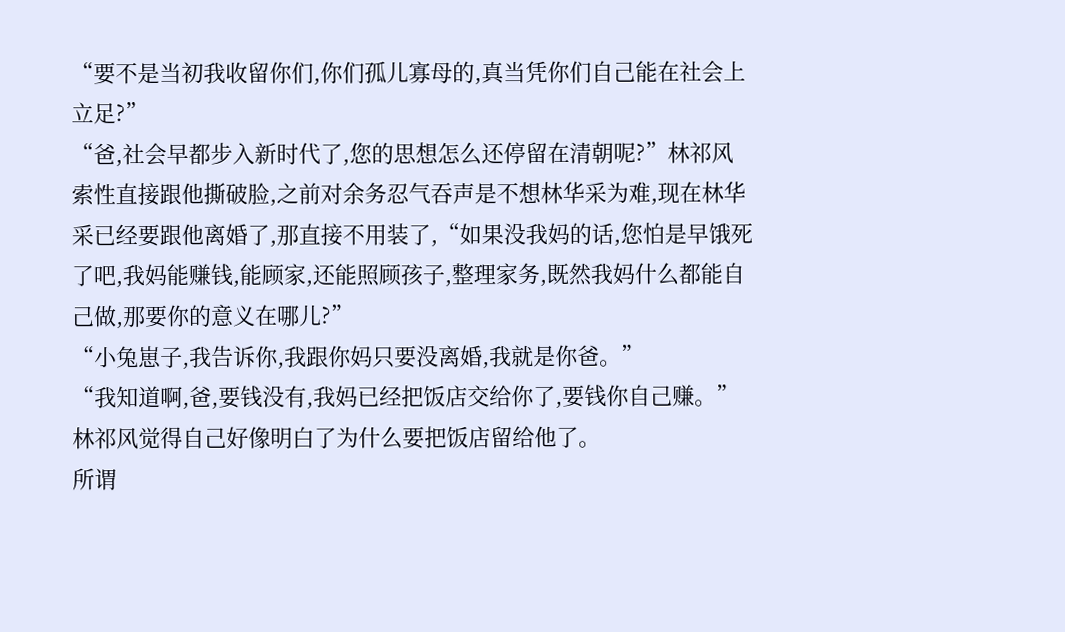“要不是当初我收留你们,你们孤儿寡母的,真当凭你们自己能在社会上立足?”
“爸,社会早都步入新时代了,您的思想怎么还停留在清朝呢?”林祁风索性直接跟他撕破脸,之前对余务忍气吞声是不想林华采为难,现在林华采已经要跟他离婚了,那直接不用装了,“如果没我妈的话,您怕是早饿死了吧,我妈能赚钱,能顾家,还能照顾孩子,整理家务,既然我妈什么都能自己做,那要你的意义在哪儿?”
“小兔崽子,我告诉你,我跟你妈只要没离婚,我就是你爸。”
“我知道啊,爸,要钱没有,我妈已经把饭店交给你了,要钱你自己赚。”林祁风觉得自己好像明白了为什么要把饭店留给他了。
所谓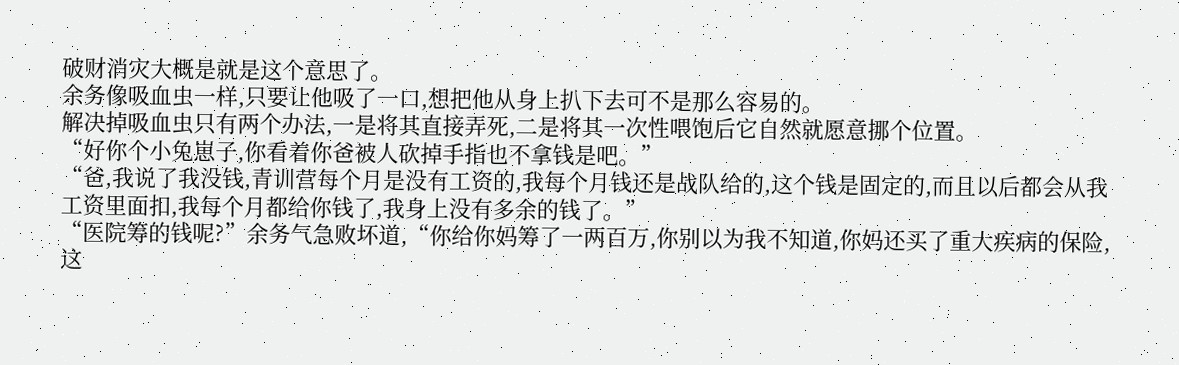破财消灾大概是就是这个意思了。
余务像吸血虫一样,只要让他吸了一口,想把他从身上扒下去可不是那么容易的。
解决掉吸血虫只有两个办法,一是将其直接弄死,二是将其一次性喂饱后它自然就愿意挪个位置。
“好你个小兔崽子,你看着你爸被人砍掉手指也不拿钱是吧。”
“爸,我说了我没钱,青训营每个月是没有工资的,我每个月钱还是战队给的,这个钱是固定的,而且以后都会从我工资里面扣,我每个月都给你钱了,我身上没有多余的钱了。”
“医院筹的钱呢?”余务气急败坏道,“你给你妈筹了一两百万,你别以为我不知道,你妈还买了重大疾病的保险,这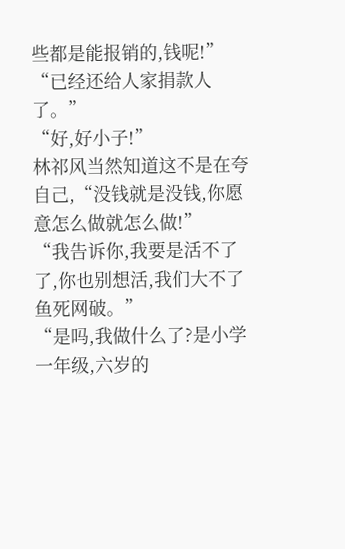些都是能报销的,钱呢!”
“已经还给人家捐款人了。”
“好,好小子!”
林祁风当然知道这不是在夸自己,“没钱就是没钱,你愿意怎么做就怎么做!”
“我告诉你,我要是活不了了,你也别想活,我们大不了鱼死网破。”
“是吗,我做什么了?是小学一年级,六岁的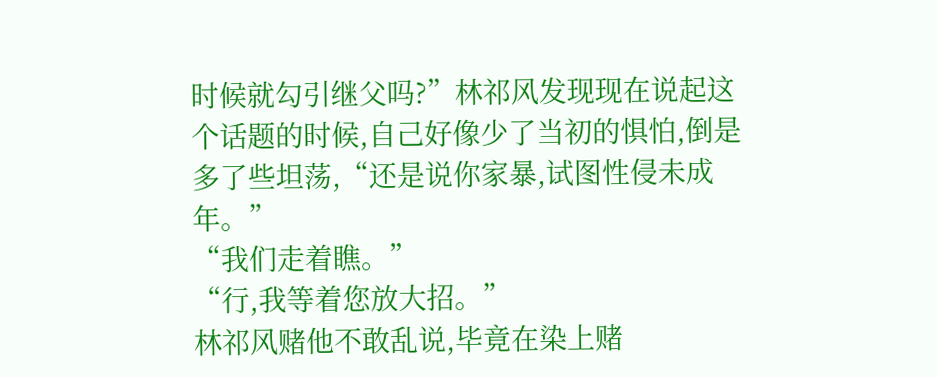时候就勾引继父吗?”林祁风发现现在说起这个话题的时候,自己好像少了当初的惧怕,倒是多了些坦荡,“还是说你家暴,试图性侵未成年。”
“我们走着瞧。”
“行,我等着您放大招。”
林祁风赌他不敢乱说,毕竟在染上赌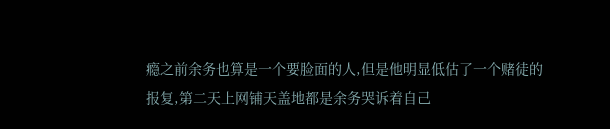瘾之前余务也算是一个要脸面的人,但是他明显低估了一个赌徒的报复,第二天上网铺天盖地都是余务哭诉着自己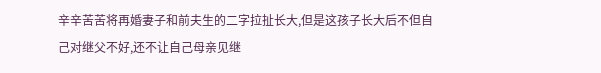辛辛苦苦将再婚妻子和前夫生的二字拉扯长大,但是这孩子长大后不但自己对继父不好,还不让自己母亲见继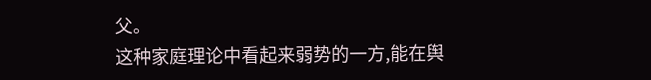父。
这种家庭理论中看起来弱势的一方,能在舆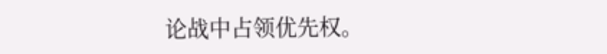论战中占领优先权。